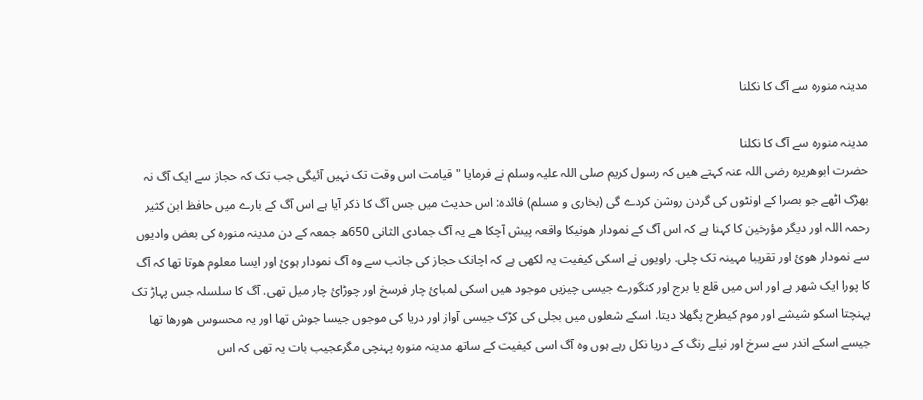مدینہ منورہ سے آگ کا نکلنا

مدینہ منورہ سے آگ کا نکلنا
حضرت ابوھریرہ رضی اللہ عنہ کہتے ھیں کہ رسول کریم صلی اللہ علیہ وسلم نے فرمایا "قیامت اس وقت تک نہیں آئیگی جب تک کہ حجاز سے ایک آگ نہ بھڑک اٹھے جو بصرا کے اونٹوں کی گردن روشن کردے گی (بخاری و مسلم) فائدہ: اس حدیث میں جس آگ کا ذکر آیا ہے اس آگ کے بارے میں حافظ ابن کثیر رحمہ اللہ اور دیگر مؤرخین کا کہنا ہے کہ اس آگ کے نمودار ھونیکا واقعہ پیش آچکا ھے یہ آگ جمادی الثانی 650ھ جمعہ کے دن مدینہ منورہ کی بعض وادیوں سے نمودار ھوئ اور تقریبا مہینہ تک چلی. راویوں نے اسکی کیفیت یہ لکھی ہے کہ اچانک حجاز کی جانب سے وہ آگ نمودار ہوئ اور ایسا معلوم ھوتا تھا کہ آگ کا پورا ایک شھر ہے اور اس میں قلع یا برج اور کنگورے جیسی چیزیں موجود ھیں اسکی لمبائ چار فرسخ اور چوڑائ چار میل تھی. آگ کا سلسلہ جس پہاڑ تک پہنچتا اسکو شیشے اور موم کیطرح پگھلا دیتا. اسکے شعلوں میں بجلی کی کڑک جیسی آواز اور دریا کی موجوں جیسا جوش تھا اور یہ محسوس ھورھا تھا جیسے اسکے اندر سے سرخ اور نیلے رنگ کے دریا نکل رہے ہوں وہ آگ اسی کیفیت کے ساتھ مدینہ منورہ پہنچی مگرعجیب بات یہ تھی کہ اس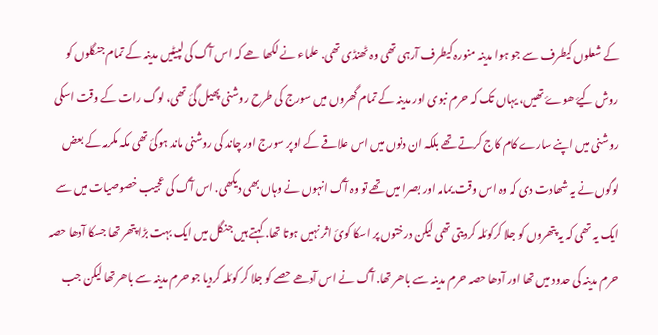کے شعلوں کیطرف سے جو ہوا مدینہ منورہ کیطرف آرہی تھی وہ ٹھنڈی تھی. علماء نے لکھا ھے کہ اس آگ کی لپیٹیں مدینہ کے تمام جنگلوں کو روش کیۓ ھوۓ تھیں، یہاں تک کہ حرم نبوی اور مدینہ کے تمام گھروں میں سورج کی طرح روشنی پھیل گئ تھی، لوگ رات کے وقت اسکی روشنی میں اپنے سارے کام کاج کرتے تھے بلکہ ان دنوں میں اس علاقے کے اوپر سورج اور چاند کی روشنی ماند ہوگئ تھی مکہ مکرمہ کے بعض لوگوں نے یہ شھادت دی کہ وہ اس وقت یمامہ اور بصرا میں تھے تو وہ آگ انہوں نے وہاں بھی دیکھی. اس آگ کی عجیب خصوصیات میں سے ایک یہ تھی کہ یہ پتھروں کو جلا کرکوئلہ کردیتی تھی لیکن درختوں پر اسکا کوئ اثر نہیں ہوتا تھا. کہتے ہیں جنگل میں ایک بہت بڑا پتھر تھا جسکا آدھا حصہ حرم مدینہ کی حدود میں تھا اور آدھا حصہ حرم مدینہ سے باھر تھا. آگ نے اس آدھے حصے کو جلا کر کوئلہ کردیا جو حرم مدینہ سے باھرتھا لیکن جب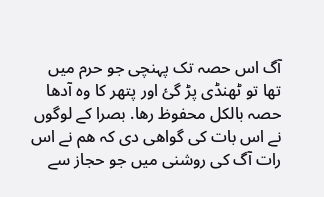آگ اس حصہ تک پہنچی جو حرم میں تھا تو ٹھنڈی پڑ گئ اور پتھر کا وہ آدھا حصہ بالکل محفوظ رھا. بصرا کے لوگوں نے اس بات کی گواھی دی کہ ھم نے اس رات آگ کی روشنی میں جو حجاز سے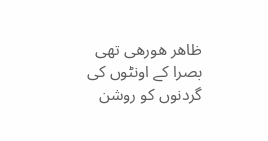ظاھر ھورھی تھی بصرا کے اونٹوں کی گردنوں کو روشن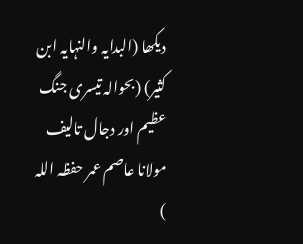دیکھا (البدایہ والنہایہ ابن کثیر) (بحوالہ تیسری جنگ عظیم اور دجال تالیف مولانا عاصم عمر حفظہ اللہ )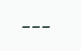---